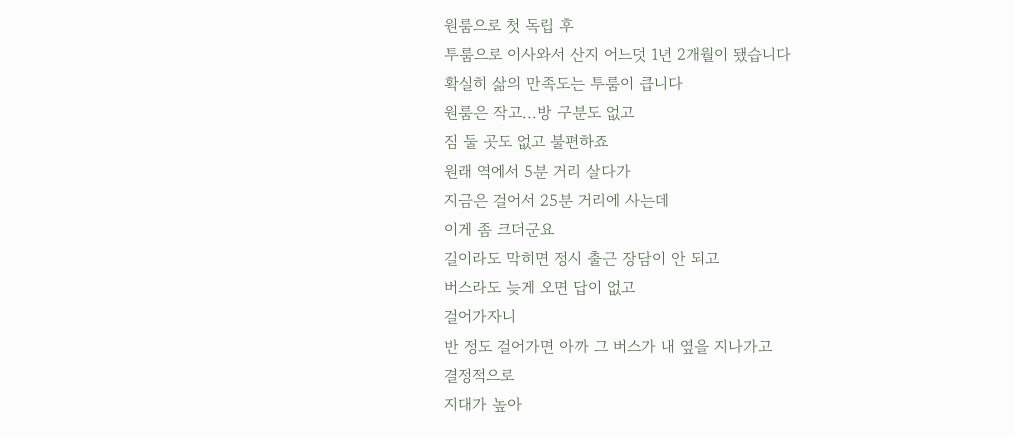원룸으로 첫 독립 후
투룸으로 이사와서 산지 어느덧 1년 2개월이 됐습니다
확실히 삶의 만족도는 투룸이 큽니다
원룸은 작고...방 구분도 없고
짐 둘 곳도 없고 불편하죠
원래 역에서 5분 거리 살다가
지금은 걸어서 25분 거리에 사는데
이게 좀 크더군요
길이라도 막히면 정시 출근 장담이 안 되고
버스라도 늦게 오면 답이 없고
걸어가자니
반 정도 걸어가면 아까 그 버스가 내 옆을 지나가고
결정적으로
지대가 높아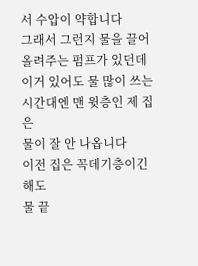서 수압이 약합니다
그래서 그런지 물을 끌어올려주는 펌프가 있던데
이거 있어도 물 많이 쓰는 시간대엔 맨 윗층인 제 집은
물이 잘 안 나옵니다
이전 집은 꼭데기층이긴 해도
물 끝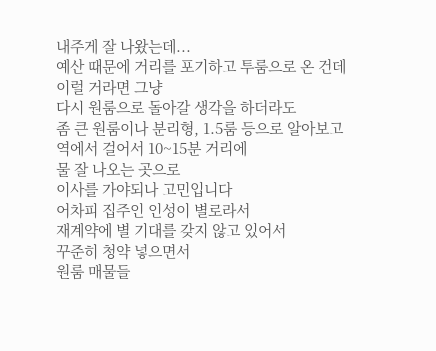내주게 잘 나왔는데...
예산 때문에 거리를 포기하고 투룸으로 온 건데
이럴 거라면 그냥
다시 원룸으로 돌아갈 생각을 하더라도
좀 큰 원룸이나 분리형, 1.5룸 등으로 알아보고
역에서 걸어서 10~15분 거리에
물 잘 나오는 곳으로
이사를 가야되나 고민입니다
어차피 집주인 인성이 별로라서
재계약에 별 기대를 갖지 않고 있어서
꾸준히 청약 넣으면서
원룸 매물들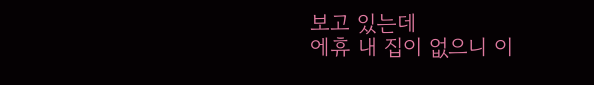보고 있는데
에휴 내 집이 없으니 이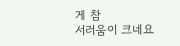게 참
서러움이 크네요